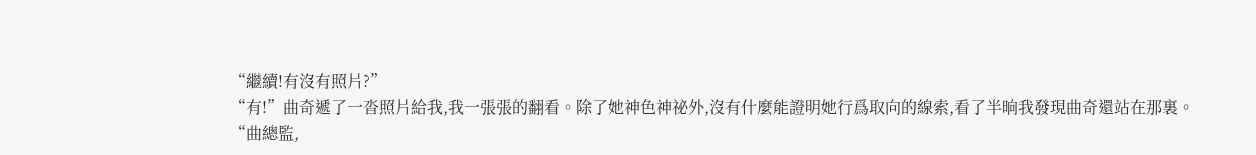“繼續!有沒有照片?”
“有!”曲奇遞了一沓照片給我,我一張張的翻看。除了她神色神祕外,沒有什麼能證明她行爲取向的線索,看了半晌我發現曲奇還站在那裏。
“曲總監,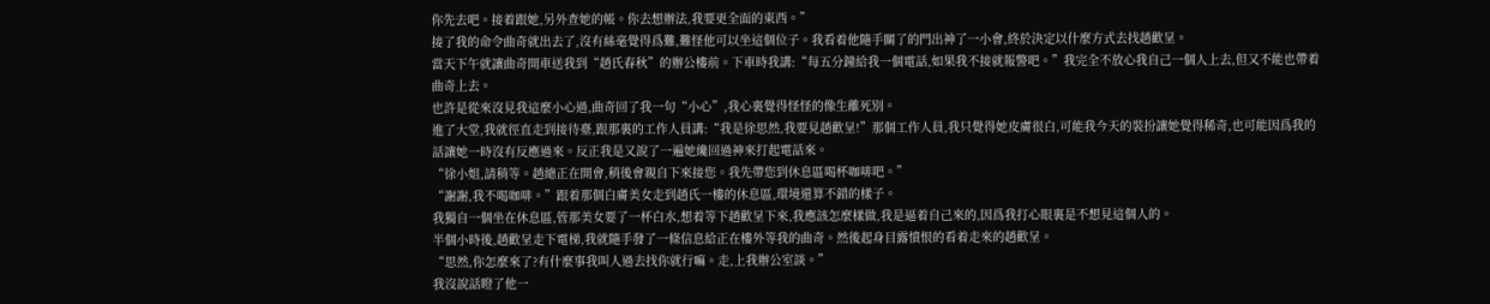你先去吧。接着跟她,另外查她的帳。你去想辦法,我要更全面的東西。”
接了我的命令曲奇就出去了,沒有絲毫覺得爲難,難怪他可以坐這個位子。我看着他隨手關了的門出神了一小會,終於決定以什麼方式去找趙歡呈。
當天下午就讓曲奇開車送我到“趙氏春秋”的辦公樓前。下車時我講:“每五分鐘給我一個電話,如果我不接就報警吧。”我完全不放心我自己一個人上去,但又不能也帶着曲奇上去。
也許是從來沒見我這麼小心過,曲奇回了我一句“小心”,我心裏覺得怪怪的像生離死別。
進了大堂,我就徑直走到接待臺,跟那裏的工作人員講:“我是徐思然,我要見趙歡呈!”那個工作人員,我只覺得她皮膚很白,可能我今天的裝扮讓她覺得稀奇,也可能因爲我的話讓她一時沒有反應過來。反正我是又說了一遍她纔回過神來打起電話來。
“徐小姐,請稍等。趙總正在開會,稍後會親自下來接您。我先帶您到休息區喝杯咖啡吧。”
“謝謝,我不喝咖啡。”跟着那個白膚美女走到趙氏一樓的休息區,環境還算不錯的樣子。
我獨自一個坐在休息區,管那美女要了一杯白水,想着等下趙歡呈下來,我應該怎麼樣做,我是逼着自己來的,因爲我打心眼裏是不想見這個人的。
半個小時後,趙歡呈走下電梯,我就隨手發了一條信息給正在樓外等我的曲奇。然後起身目露憤恨的看着走來的趙歡呈。
“思然,你怎麼來了?有什麼事我叫人過去找你就行嘛。走,上我辦公室談。”
我沒說話瞪了他一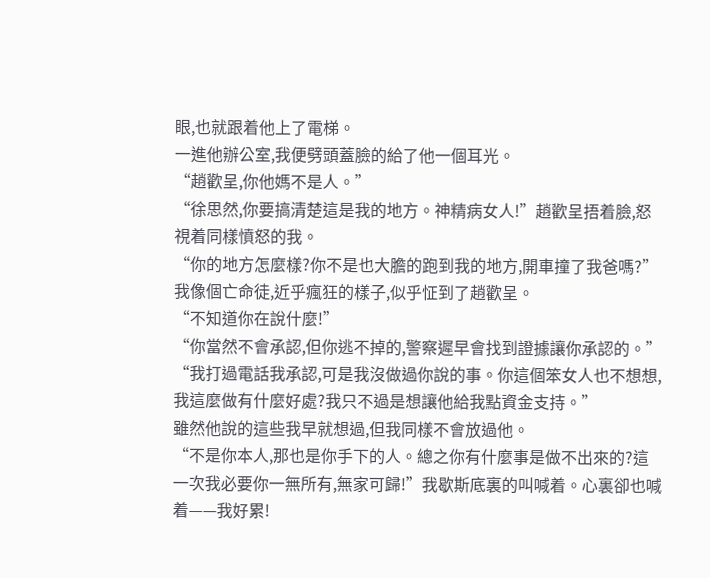眼,也就跟着他上了電梯。
一進他辦公室,我便劈頭蓋臉的給了他一個耳光。
“趙歡呈,你他媽不是人。”
“徐思然,你要搞清楚這是我的地方。神精病女人!”趙歡呈捂着臉,怒視着同樣憤怒的我。
“你的地方怎麼樣?你不是也大膽的跑到我的地方,開車撞了我爸嗎?”我像個亡命徒,近乎瘋狂的樣子,似乎怔到了趙歡呈。
“不知道你在說什麼!”
“你當然不會承認,但你逃不掉的,警察遲早會找到證據讓你承認的。”
“我打過電話我承認,可是我沒做過你說的事。你這個笨女人也不想想,我這麼做有什麼好處?我只不過是想讓他給我點資金支持。”
雖然他說的這些我早就想過,但我同樣不會放過他。
“不是你本人,那也是你手下的人。總之你有什麼事是做不出來的?這一次我必要你一無所有,無家可歸!”我歇斯底裏的叫喊着。心裏卻也喊着——我好累!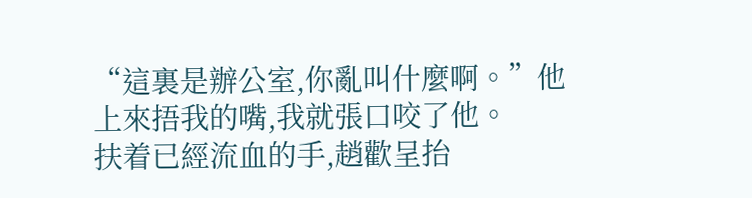“這裏是辦公室,你亂叫什麼啊。”他上來捂我的嘴,我就張口咬了他。
扶着已經流血的手,趙歡呈抬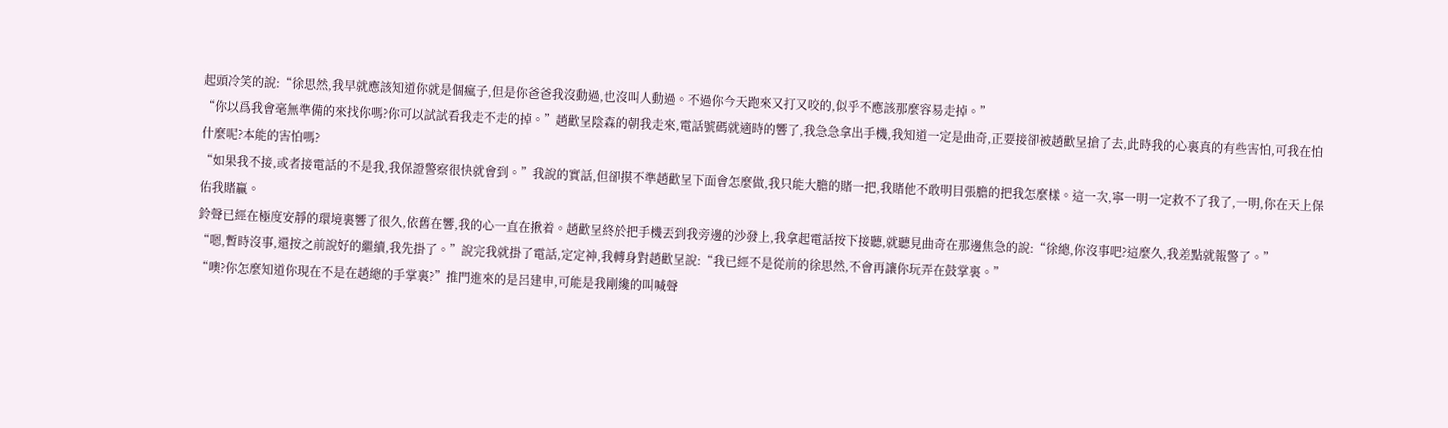起頭冷笑的說:“徐思然,我早就應該知道你就是個瘋子,但是你爸爸我沒動過,也沒叫人動過。不過你今天跑來又打又咬的,似乎不應該那麼容易走掉。”
“你以爲我會毫無準備的來找你嗎?你可以試試看我走不走的掉。”趙歡呈陰森的朝我走來,電話號碼就適時的響了,我急急拿出手機,我知道一定是曲奇,正要接卻被趙歡呈搶了去,此時我的心裏真的有些害怕,可我在怕什麼呢?本能的害怕嗎?
“如果我不接,或者接電話的不是我,我保證警察很快就會到。”我說的實話,但卻摸不準趙歡呈下面會怎麼做,我只能大膽的賭一把,我賭他不敢明目張膽的把我怎麼樣。這一次,寧一明一定救不了我了,一明,你在天上保佑我賭贏。
鈴聲已經在極度安靜的環境裏響了很久,依舊在響,我的心一直在揪着。趙歡呈終於把手機丟到我旁邊的沙發上,我拿起電話按下接聽,就聽見曲奇在那邊焦急的說:“徐總,你沒事吧?這麼久,我差點就報警了。”
“嗯,暫時沒事,還按之前說好的繼續,我先掛了。”說完我就掛了電話,定定神,我轉身對趙歡呈說:“我已經不是從前的徐思然,不會再讓你玩弄在鼓掌裏。”
“噢?你怎麼知道你現在不是在趙總的手掌裏?”推門進來的是呂建申,可能是我剛纔的叫喊聲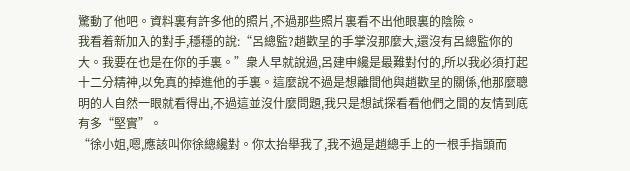驚動了他吧。資料裏有許多他的照片,不過那些照片裏看不出他眼裏的陰險。
我看着新加入的對手,穩穩的說:“呂總監?趙歡呈的手掌沒那麼大,還沒有呂總監你的大。我要在也是在你的手裏。”衆人早就說過,呂建申纔是最難對付的,所以我必須打起十二分精神,以免真的掉進他的手裏。這麼說不過是想離間他與趙歡呈的關係,他那麼聰明的人自然一眼就看得出,不過這並沒什麼問題,我只是想試探看看他們之間的友情到底有多“堅實”。
“徐小姐,嗯,應該叫你徐總纔對。你太抬舉我了,我不過是趙總手上的一根手指頭而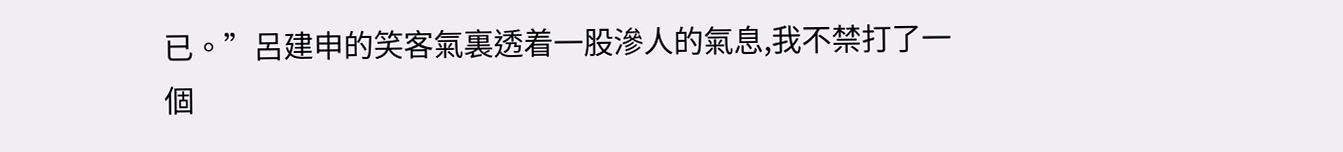已。”呂建申的笑客氣裏透着一股滲人的氣息,我不禁打了一個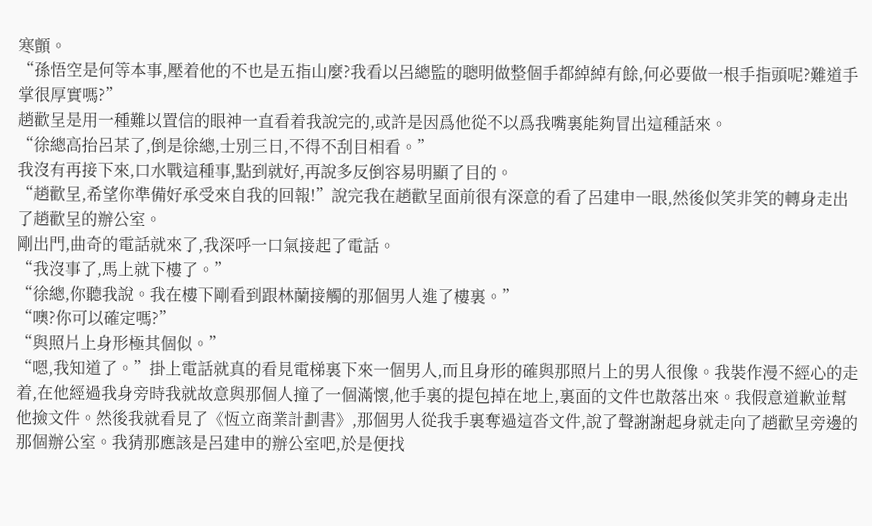寒顫。
“孫悟空是何等本事,壓着他的不也是五指山麼?我看以呂總監的聰明做整個手都綽綽有餘,何必要做一根手指頭呢?難道手掌很厚實嗎?”
趙歡呈是用一種難以置信的眼神一直看着我說完的,或許是因爲他從不以爲我嘴裏能夠冒出這種話來。
“徐總高抬呂某了,倒是徐總,士別三日,不得不刮目相看。”
我沒有再接下來,口水戰這種事,點到就好,再說多反倒容易明顯了目的。
“趙歡呈,希望你準備好承受來自我的回報!”說完我在趙歡呈面前很有深意的看了呂建申一眼,然後似笑非笑的轉身走出了趙歡呈的辦公室。
剛出門,曲奇的電話就來了,我深呼一口氣接起了電話。
“我沒事了,馬上就下樓了。”
“徐總,你聽我說。我在樓下剛看到跟林蘭接觸的那個男人進了樓裏。”
“噢?你可以確定嗎?”
“與照片上身形極其個似。”
“嗯,我知道了。”掛上電話就真的看見電梯裏下來一個男人,而且身形的確與那照片上的男人很像。我裝作漫不經心的走着,在他經過我身旁時我就故意與那個人撞了一個滿懷,他手裏的提包掉在地上,裏面的文件也散落出來。我假意道歉並幫他撿文件。然後我就看見了《恆立商業計劃書》,那個男人從我手裏奪過這沓文件,說了聲謝謝起身就走向了趙歡呈旁邊的那個辦公室。我猜那應該是呂建申的辦公室吧,於是便找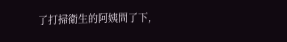了打掃衛生的阿姨問了下,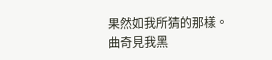果然如我所猜的那樣。
曲奇見我黑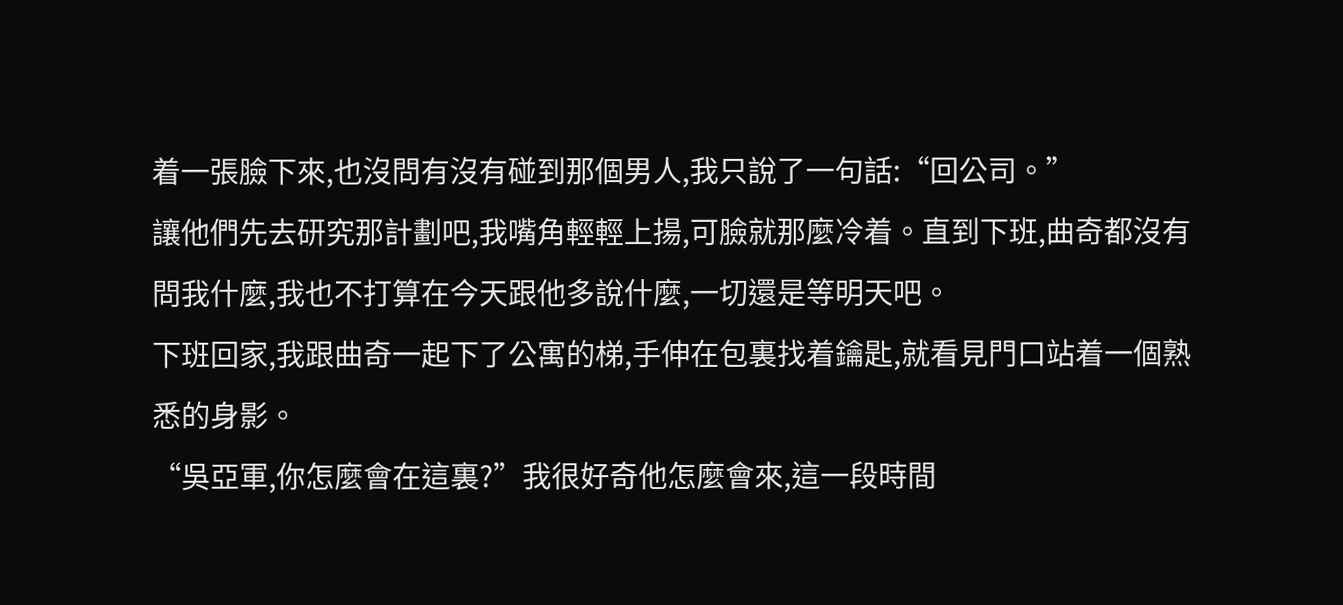着一張臉下來,也沒問有沒有碰到那個男人,我只說了一句話:“回公司。”
讓他們先去研究那計劃吧,我嘴角輕輕上揚,可臉就那麼冷着。直到下班,曲奇都沒有問我什麼,我也不打算在今天跟他多說什麼,一切還是等明天吧。
下班回家,我跟曲奇一起下了公寓的梯,手伸在包裏找着鑰匙,就看見門口站着一個熟悉的身影。
“吳亞軍,你怎麼會在這裏?”我很好奇他怎麼會來,這一段時間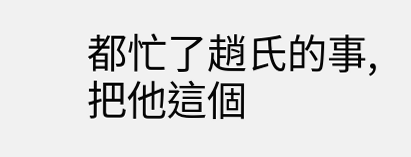都忙了趙氏的事,把他這個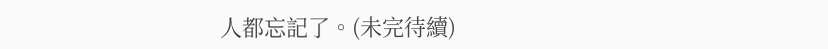人都忘記了。(未完待續)